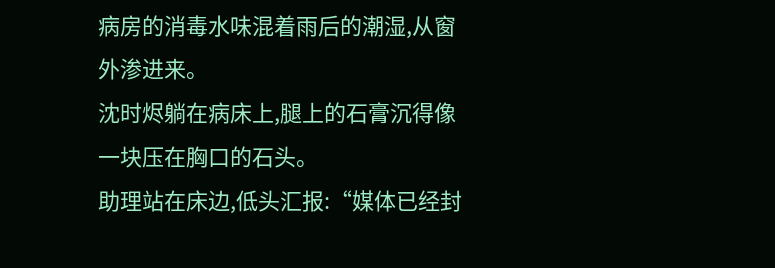病房的消毒水味混着雨后的潮湿,从窗外渗进来。
沈时烬躺在病床上,腿上的石膏沉得像一块压在胸口的石头。
助理站在床边,低头汇报:“媒体已经封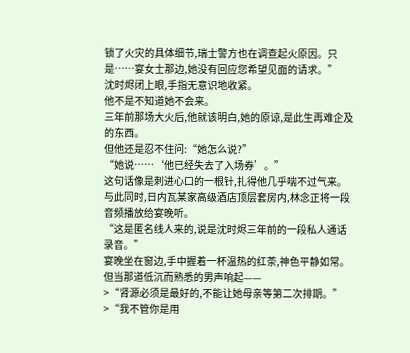锁了火灾的具体细节,瑞士警方也在调查起火原因。只是……宴女士那边,她没有回应您希望见面的请求。”
沈时烬闭上眼,手指无意识地收紧。
他不是不知道她不会来。
三年前那场大火后,他就该明白,她的原谅,是此生再难企及的东西。
但他还是忍不住问:“她怎么说?”
“她说……‘他已经失去了入场券’。”
这句话像是刺进心口的一根针,扎得他几乎喘不过气来。
与此同时,日内瓦某家高级酒店顶层套房内,林念正将一段音频播放给宴晚听。
“这是匿名线人来的,说是沈时烬三年前的一段私人通话录音。”
宴晚坐在窗边,手中握着一杯温热的红茶,神色平静如常。
但当那道低沉而熟悉的男声响起——
>“肾源必须是最好的,不能让她母亲等第二次排期。”
>“我不管你是用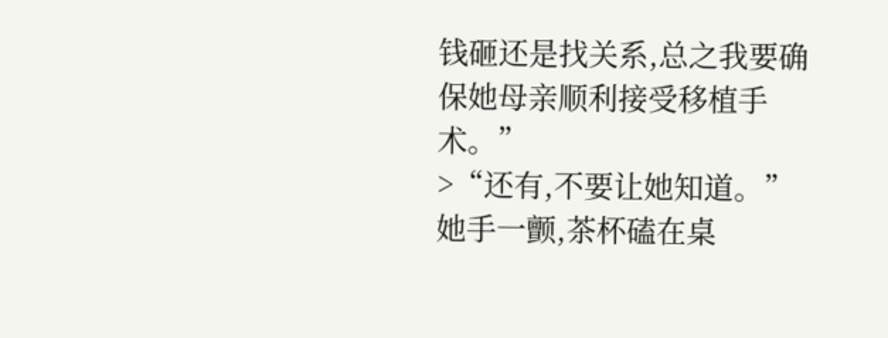钱砸还是找关系,总之我要确保她母亲顺利接受移植手术。”
>“还有,不要让她知道。”
她手一颤,茶杯磕在桌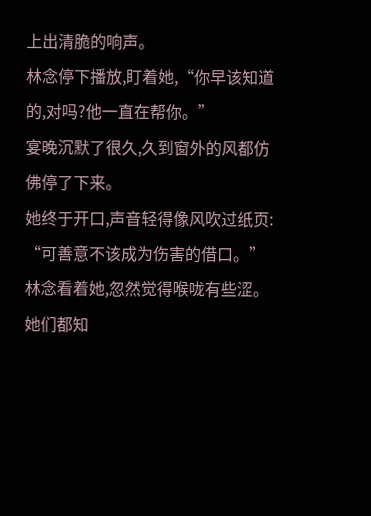上出清脆的响声。
林念停下播放,盯着她,“你早该知道的,对吗?他一直在帮你。”
宴晚沉默了很久,久到窗外的风都仿佛停了下来。
她终于开口,声音轻得像风吹过纸页:
“可善意不该成为伤害的借口。”
林念看着她,忽然觉得喉咙有些涩。
她们都知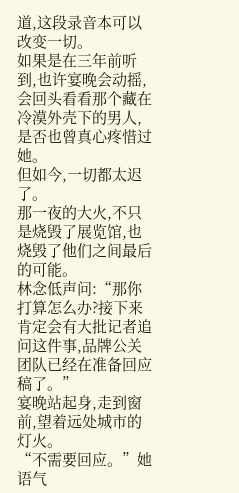道,这段录音本可以改变一切。
如果是在三年前听到,也许宴晚会动摇,会回头看看那个藏在冷漠外壳下的男人,是否也曾真心疼惜过她。
但如今,一切都太迟了。
那一夜的大火,不只是烧毁了展览馆,也烧毁了他们之间最后的可能。
林念低声问:“那你打算怎么办?接下来肯定会有大批记者追问这件事,品牌公关团队已经在准备回应稿了。”
宴晚站起身,走到窗前,望着远处城市的灯火。
“不需要回应。”她语气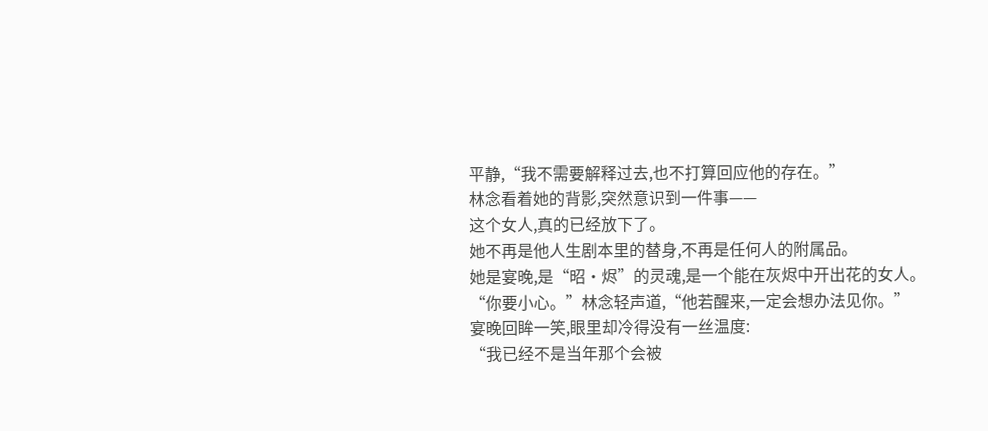平静,“我不需要解释过去,也不打算回应他的存在。”
林念看着她的背影,突然意识到一件事——
这个女人,真的已经放下了。
她不再是他人生剧本里的替身,不再是任何人的附属品。
她是宴晚,是“昭·烬”的灵魂,是一个能在灰烬中开出花的女人。
“你要小心。”林念轻声道,“他若醒来,一定会想办法见你。”
宴晚回眸一笑,眼里却冷得没有一丝温度:
“我已经不是当年那个会被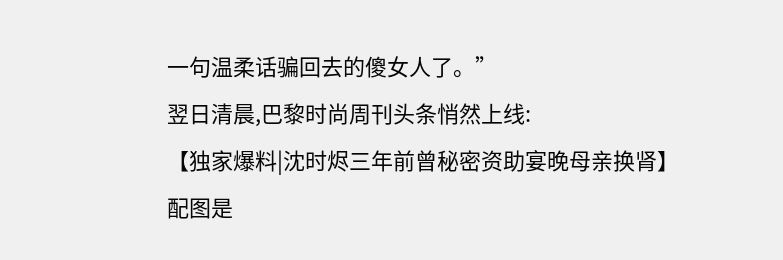一句温柔话骗回去的傻女人了。”
翌日清晨,巴黎时尚周刊头条悄然上线:
【独家爆料|沈时烬三年前曾秘密资助宴晚母亲换肾】
配图是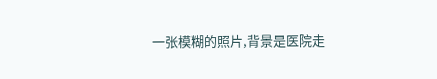一张模糊的照片,背景是医院走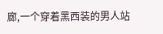廊,一个穿着黑西装的男人站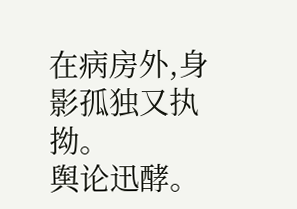在病房外,身影孤独又执拗。
舆论迅酵。